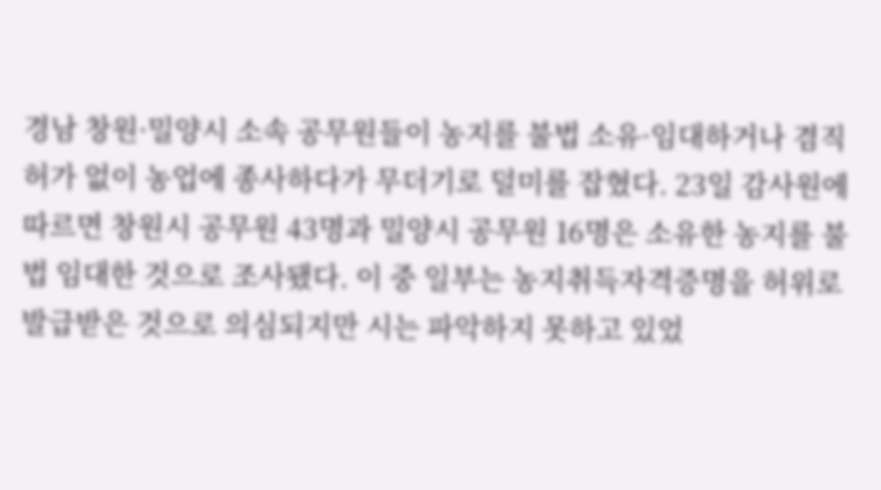경남 창원·밀양시 소속 공무원들이 농지를 불법 소유·임대하거나 겸직허가 없이 농업에 종사하다가 무더기로 덜미를 잡혔다. 23일 감사원에 따르면 창원시 공무원 43명과 밀양시 공무원 16명은 소유한 농지를 불법 임대한 것으로 조사됐다. 이 중 일부는 농지취득자격증명을 허위로 발급받은 것으로 의심되지만 시는 파악하지 못하고 있었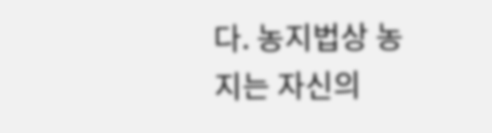다. 농지법상 농지는 자신의